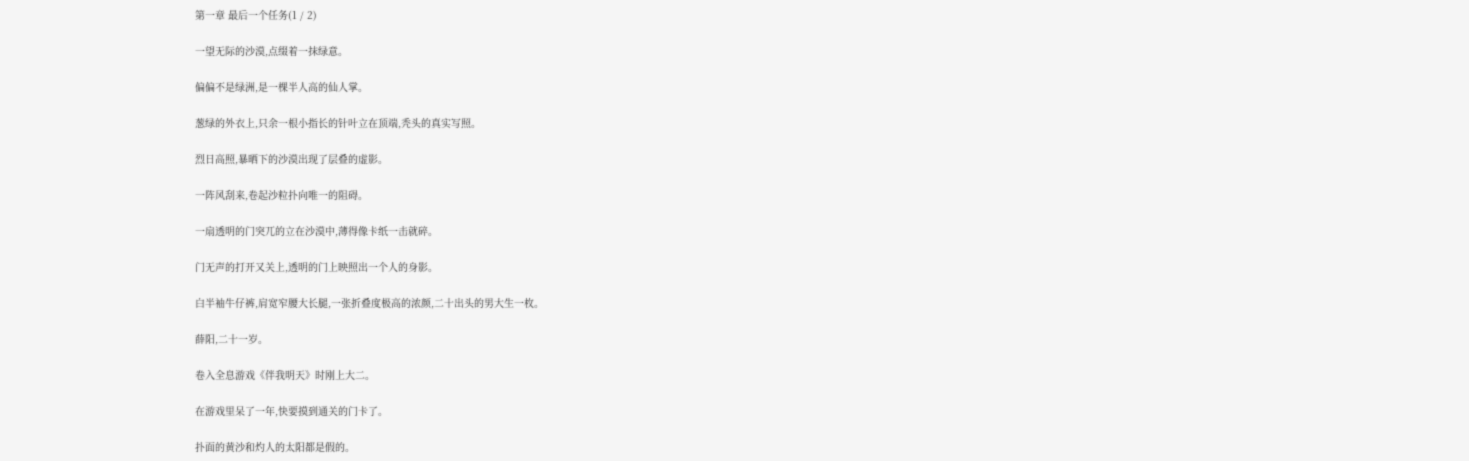第一章 最后一个任务(1 / 2)

一望无际的沙漠,点缀着一抹绿意。

偏偏不是绿洲,是一棵半人高的仙人掌。

葱绿的外衣上,只余一根小指长的针叶立在顶端,秃头的真实写照。

烈日高照,暴晒下的沙漠出现了层叠的虚影。

一阵风刮来,卷起沙粒扑向唯一的阻碍。

一扇透明的门突兀的立在沙漠中,薄得像卡纸一击就碎。

门无声的打开又关上,透明的门上映照出一个人的身影。

白半袖牛仔裤,肩宽窄腰大长腿,一张折叠度极高的浓颜,二十出头的男大生一枚。

薛阳,二十一岁。

卷入全息游戏《伴我明天》时刚上大二。

在游戏里呆了一年,快要摸到通关的门卡了。

扑面的黄沙和灼人的太阳都是假的。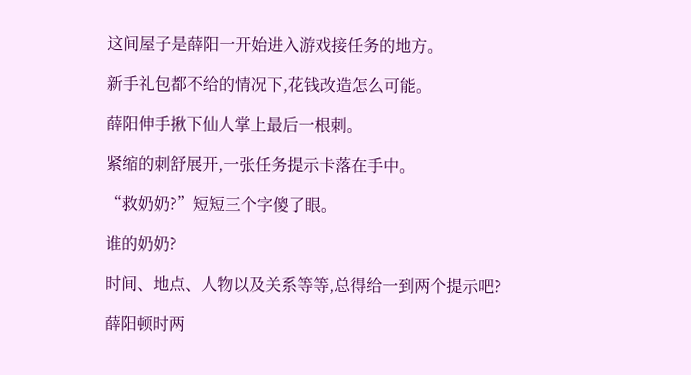这间屋子是薛阳一开始进入游戏接任务的地方。

新手礼包都不给的情况下,花钱改造怎么可能。

薛阳伸手揪下仙人掌上最后一根刺。

紧缩的刺舒展开,一张任务提示卡落在手中。

“救奶奶?”短短三个字傻了眼。

谁的奶奶?

时间、地点、人物以及关系等等,总得给一到两个提示吧?

薛阳顿时两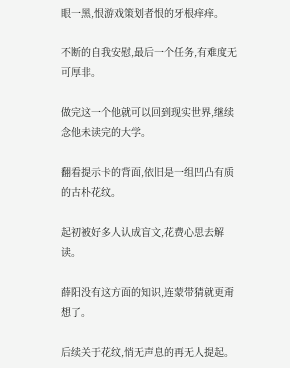眼一黑,恨游戏策划者恨的牙根痒痒。

不断的自我安慰,最后一个任务,有难度无可厚非。

做完这一个他就可以回到现实世界,继续念他未读完的大学。

翻看提示卡的背面,依旧是一组凹凸有质的古朴花纹。

起初被好多人认成盲文,花费心思去解读。

薛阳没有这方面的知识,连蒙带猜就更甭想了。

后续关于花纹,悄无声息的再无人提起。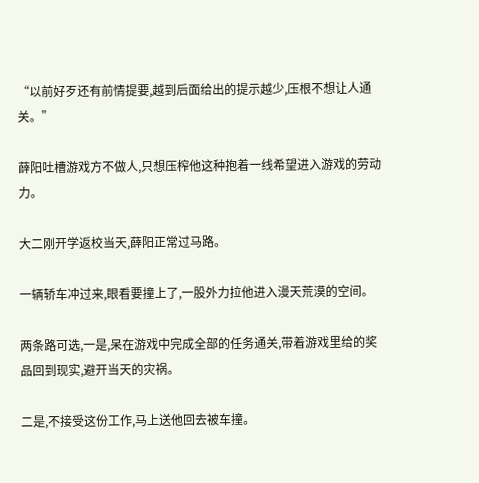“以前好歹还有前情提要,越到后面给出的提示越少,压根不想让人通关。”

薛阳吐槽游戏方不做人,只想压榨他这种抱着一线希望进入游戏的劳动力。

大二刚开学返校当天,薛阳正常过马路。

一辆轿车冲过来,眼看要撞上了,一股外力拉他进入漫天荒漠的空间。

两条路可选,一是,呆在游戏中完成全部的任务通关,带着游戏里给的奖品回到现实,避开当天的灾祸。

二是,不接受这份工作,马上送他回去被车撞。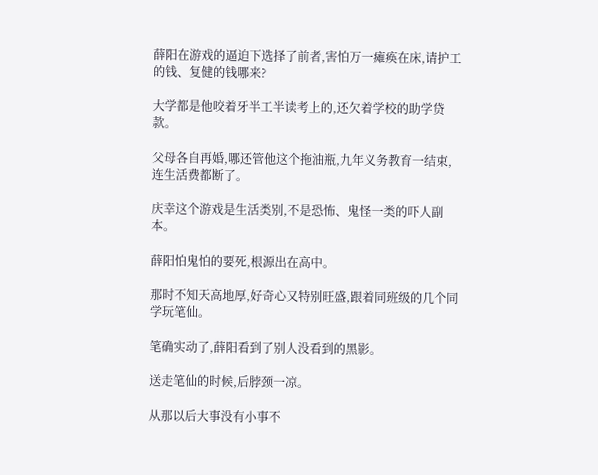薛阳在游戏的逼迫下选择了前者,害怕万一瘫痪在床,请护工的钱、复健的钱哪来?

大学都是他咬着牙半工半读考上的,还欠着学校的助学贷款。

父母各自再婚,哪还管他这个拖油瓶,九年义务教育一结束,连生活费都断了。

庆幸这个游戏是生活类别,不是恐怖、鬼怪一类的吓人副本。

薛阳怕鬼怕的要死,根源出在高中。

那时不知天高地厚,好奇心又特别旺盛,跟着同班级的几个同学玩笔仙。

笔确实动了,薛阳看到了别人没看到的黑影。

送走笔仙的时候,后脖颈一凉。

从那以后大事没有小事不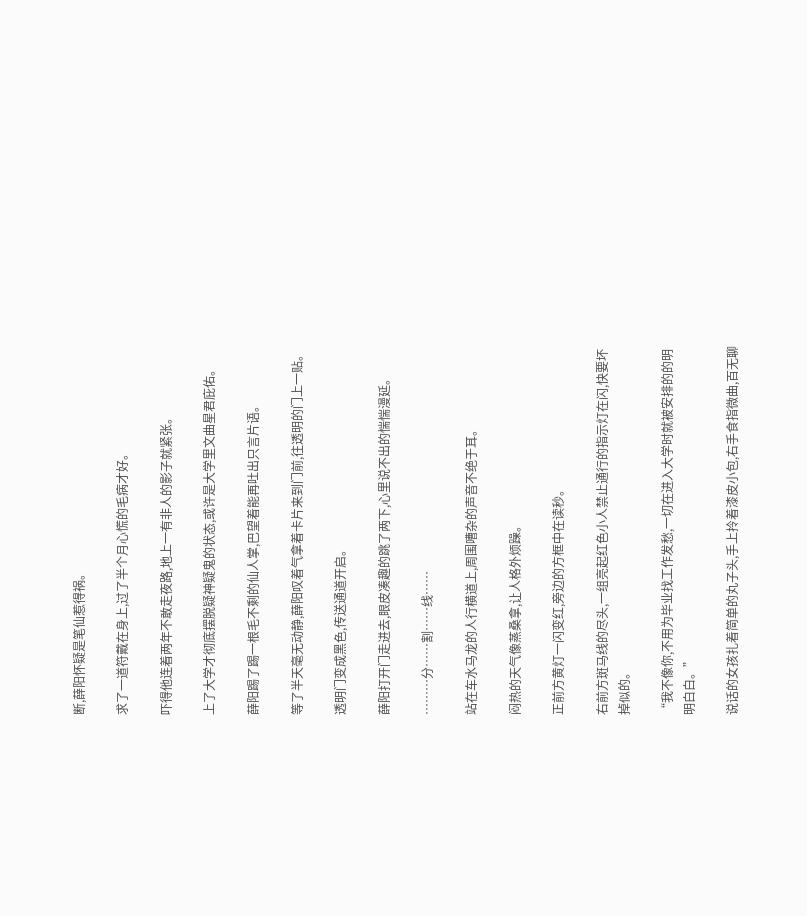断,薛阳怀疑是笔仙惹得祸。

求了一道符戴在身上,过了半个月心慌的毛病才好。

吓得他连着两年不敢走夜路,地上一有非人的影子就紧张。

上了大学才彻底摆脱疑神疑鬼的状态,或许是大学里文曲星君庇佑。

薛阳踢了踢一根毛不剩的仙人掌,巴望着能再吐出只言片语。

等了半天毫无动静,薛阳叹着气拿着卡片来到门前,往透明的门上一贴。

透明门变成黑色,传送通道开启。

薛阳打开门走进去,眼皮凑趣的跳了两下,心里说不出的惴惴漫延。

………分……割……线……

站在车水马龙的人行横道上,周围嘈杂的声音不绝于耳。

闷热的天气像蒸桑拿,让人格外烦躁。

正前方黄灯一闪变红,旁边的方框中在读秒。

右前方斑马线的尽头,一组亮起红色小人禁止通行的指示灯在闪,快要坏掉似的。

“我不像你,不用为毕业找工作发愁,一切在进入大学时就被安排的的明明白白。”

说话的女孩扎着简单的丸子头,手上拎着漆皮小包,右手食指微曲,百无聊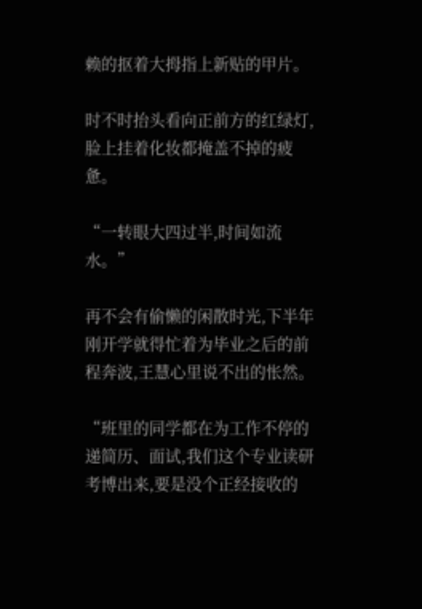赖的抠着大拇指上新贴的甲片。

时不时抬头看向正前方的红绿灯,脸上挂着化妆都掩盖不掉的疲惫。

“一转眼大四过半,时间如流水。”

再不会有偷懒的闲散时光,下半年刚开学就得忙着为毕业之后的前程奔波,王慧心里说不出的怅然。

“班里的同学都在为工作不停的递简历、面试,我们这个专业读研考博出来,要是没个正经接收的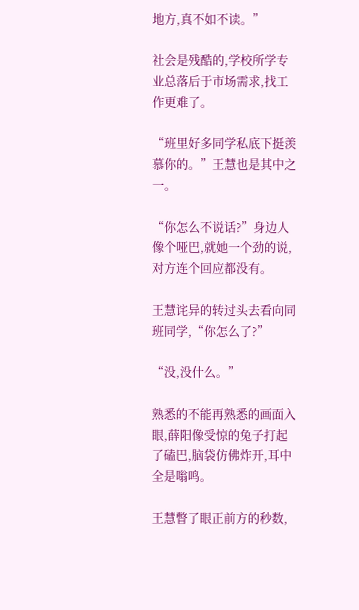地方,真不如不读。”

社会是残酷的,学校所学专业总落后于市场需求,找工作更难了。

“班里好多同学私底下挺羡慕你的。”王慧也是其中之一。

“你怎么不说话?”身边人像个哑巴,就她一个劲的说,对方连个回应都没有。

王慧诧异的转过头去看向同班同学,“你怎么了?”

“没,没什么。”

熟悉的不能再熟悉的画面入眼,薛阳像受惊的兔子打起了磕巴,脑袋仿佛炸开,耳中全是嗡鸣。

王慧瞥了眼正前方的秒数,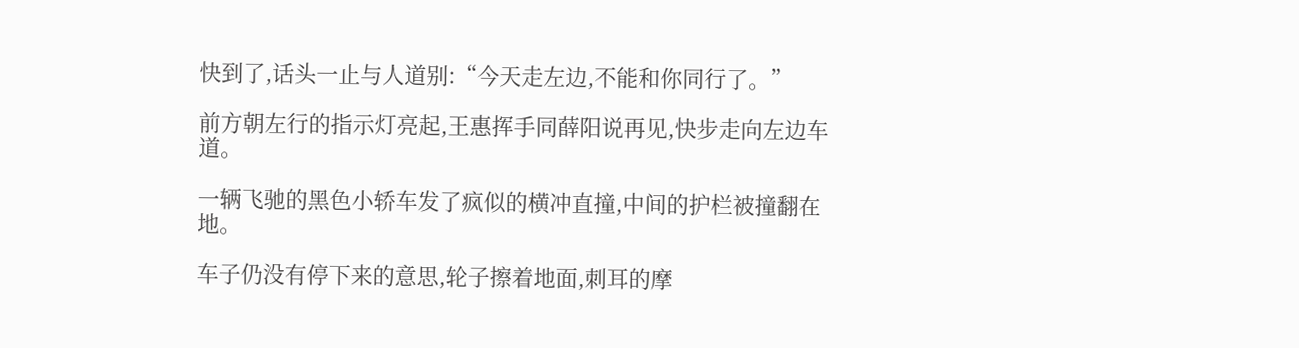快到了,话头一止与人道别:“今天走左边,不能和你同行了。”

前方朝左行的指示灯亮起,王惠挥手同薛阳说再见,快步走向左边车道。

一辆飞驰的黑色小轿车发了疯似的横冲直撞,中间的护栏被撞翻在地。

车子仍没有停下来的意思,轮子擦着地面,刺耳的摩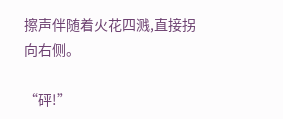擦声伴随着火花四溅,直接拐向右侧。

“砰!”